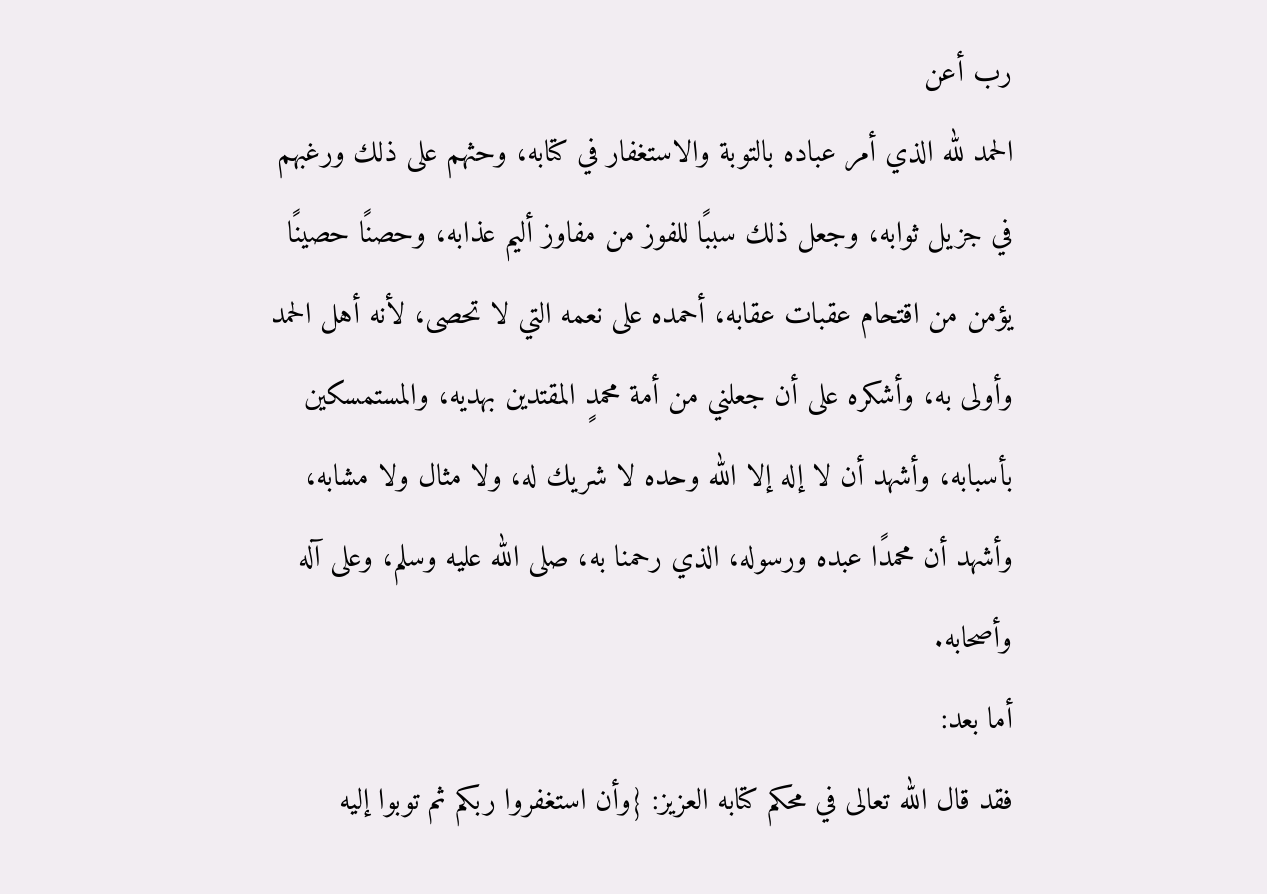رب أعن
الحمد لله الذي أمر عباده بالتوبة والاستغفار في كتابه، وحثهم على ذلك ورغبهم في جزيل ثوابه، وجعل ذلك سببًا للفوز من مفاوز أليم عذابه، وحصنًا حصينًا يؤمن من اقتحام عقبات عقابه، أحمده على نعمه التي لا تحصى، لأنه أهل الحمد وأولى به، وأشكره على أن جعلني من أمة محمدٍ المقتدين بهديه، والمستمسكين بأسبابه، وأشهد أن لا إله إلا الله وحده لا شريك له، ولا مثال ولا مشابه، وأشهد أن محمدًا عبده ورسوله، الذي رحمنا به، صلى الله عليه وسلم، وعلى آله وأصحابه.
أما بعد:
فقد قال الله تعالى في محكم كتابه العزيز: {وأن استغفروا ربكم ثم توبوا إليه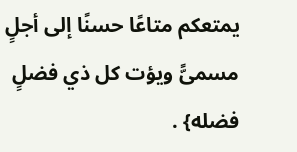يمتعكم متاعًا حسنًا إلى أجلٍ مسمىًّ ويؤت كل ذي فضلٍ فضله} .